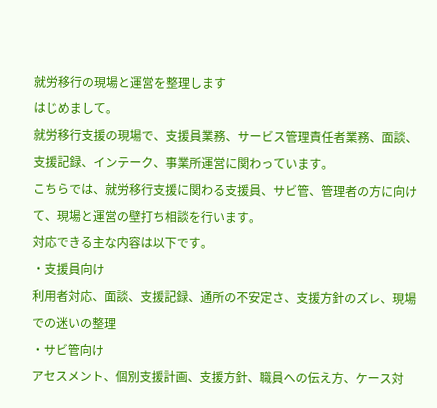就労移行の現場と運営を整理します
はじめまして。
就労移行支援の現場で、支援員業務、サービス管理責任者業務、面談、支援記録、インテーク、事業所運営に関わっています。
こちらでは、就労移行支援に関わる支援員、サビ管、管理者の方に向けて、現場と運営の壁打ち相談を行います。
対応できる主な内容は以下です。
・支援員向け
利用者対応、面談、支援記録、通所の不安定さ、支援方針のズレ、現場での迷いの整理
・サビ管向け
アセスメント、個別支援計画、支援方針、職員への伝え方、ケース対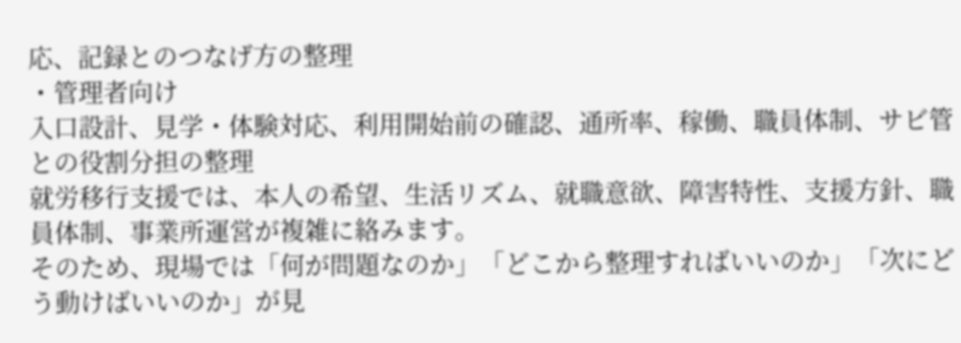応、記録とのつなげ方の整理
・管理者向け
入口設計、見学・体験対応、利用開始前の確認、通所率、稼働、職員体制、サビ管との役割分担の整理
就労移行支援では、本人の希望、生活リズム、就職意欲、障害特性、支援方針、職員体制、事業所運営が複雑に絡みます。
そのため、現場では「何が問題なのか」「どこから整理すればいいのか」「次にどう動けばいいのか」が見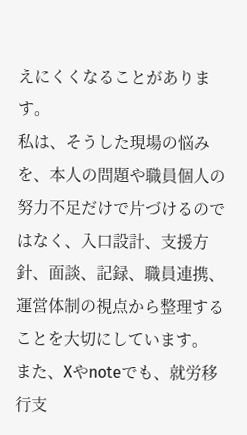えにくくなることがあります。
私は、そうした現場の悩みを、本人の問題や職員個人の努力不足だけで片づけるのではなく、入口設計、支援方針、面談、記録、職員連携、運営体制の視点から整理することを大切にしています。
また、Xやnoteでも、就労移行支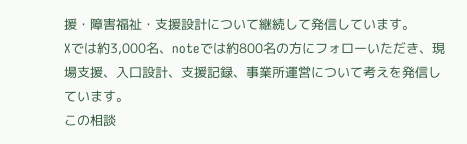援・障害福祉・支援設計について継続して発信しています。
Xでは約3,000名、noteでは約800名の方にフォローいただき、現場支援、入口設計、支援記録、事業所運営について考えを発信しています。
この相談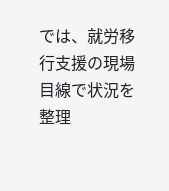では、就労移行支援の現場目線で状況を整理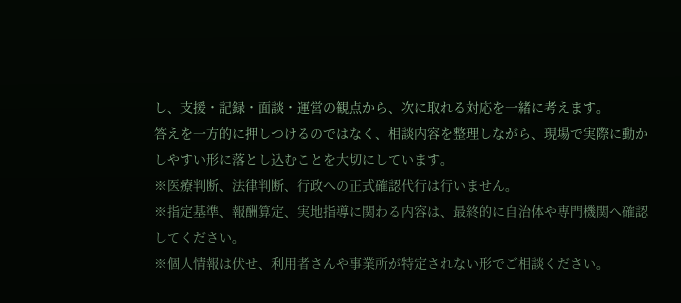し、支援・記録・面談・運営の観点から、次に取れる対応を一緒に考えます。
答えを一方的に押しつけるのではなく、相談内容を整理しながら、現場で実際に動かしやすい形に落とし込むことを大切にしています。
※医療判断、法律判断、行政への正式確認代行は行いません。
※指定基準、報酬算定、実地指導に関わる内容は、最終的に自治体や専門機関へ確認してください。
※個人情報は伏せ、利用者さんや事業所が特定されない形でご相談ください。